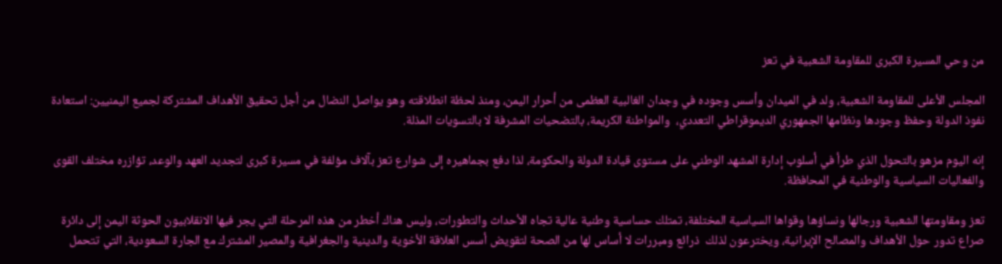من وحي المسيرة الكبرى للمقاومة الشعبية في تعز

المجلس الأعلى للمقاومة الشعبية، ولد في الميدان وأسس وجوده في وجدان الغالبية العظمى من أحرار اليمن، ومنذ لحظة انطلاقته وهو يواصل النضال من أجل تحقيق الأهداف المشتركة لجميع اليمنيين: استعادة نفوذ الدولة وحفظ وجودها ونظامها الجمهوري الديموقراطي التعددي،  والمواطنة الكريمة، بالتضحيات المشرفة لا بالتسويات المذلة.

إنه اليوم مزهو بالتحول الذي طرأ في أسلوب إدارة المشهد الوطني على مستوى قيادة الدولة والحكومة، لذا دفع بجماهيره إلى شوارع تعز بآلاف مؤلفة في مسيرة كبرى لتجديد العهد والوعد، تؤازره مختلف القوى والفعاليات السياسية والوطنية في المحافظة.

تعز ومقاومتها الشعبية ورجالها ونساؤها وقواها السياسية المختلفة، تمتلك حساسية وطنية عالية تجاه الأحداث والتطورات، وليس هناك أخطر من هذه المرحلة التي يجر فيها الانقلابيون الحوثة اليمن إلى دائرة صراع تدور حول الأهداف والمصالح الإيرانية، ويخترعون لذلك  ذرائع ومبررات لا أساس لها من الصحة لتقويض أسس العلاقة الأخوية والدينية والجغرافية والمصير المشترك مع الجارة السعودية، التي تتحمل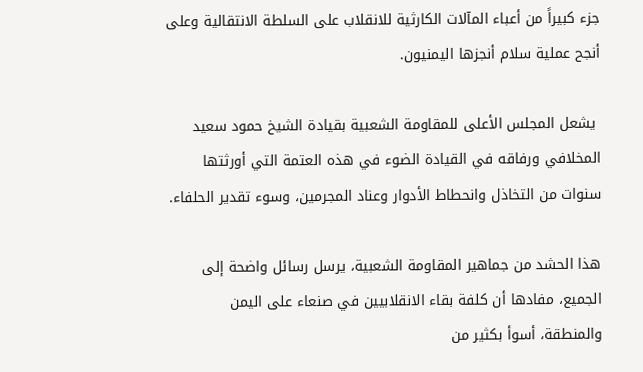جزء كبيراً من أعباء المآلات الكارثية للانقلاب على السلطة الانتقالية وعلى أنجح عملية سلام أنجزها اليمنيون.

 يشعل المجلس الأعلى للمقاومة الشعبية بقيادة الشيخ حمود سعيد المخلافي ورفاقه في القيادة الضوء في هذه العتمة التي أورثتها سنوات من التخاذل وانحطاط الأدوار وعناد المجرمين، وسوء تقدير الحلفاء.

هذا الحشد من جماهير المقاومة الشعبية، يرسل رسائل واضحة إلى الجميع، مفادها أن كلفة بقاء الانقلابيين في صنعاء على اليمن والمنطقة، أسوأ بكثير من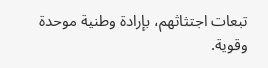تبعات اجتثاثهم، بإرادة وطنية موحدة وقوية.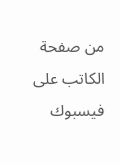من صفحة الكاتب على فيسبوك